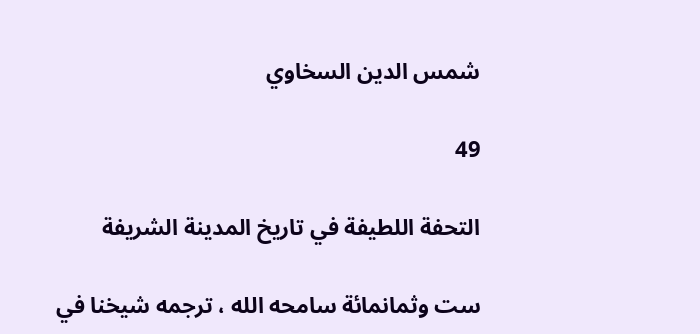شمس الدين السخاوي

49

التحفة اللطيفة في تاريخ المدينة الشريفة

ست وثمانمائة سامحه الله ، ترجمه شيخنا في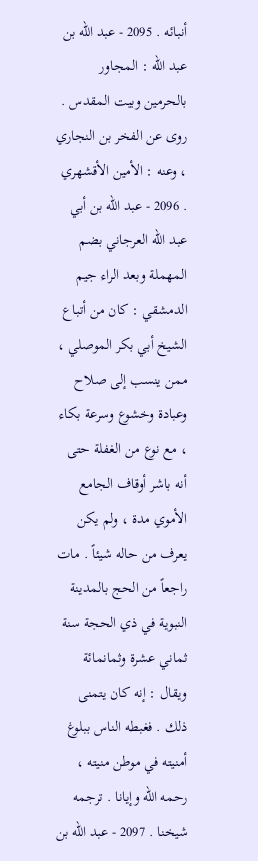أنبائه . 2095 - عبد الله بن عبد الله : المجاور بالحرمين وبيت المقدس . روى عن الفخر بن النجاري ، وعنه : الأمين الأقشهري . 2096 - عبد الله بن أبي عبد الله العرجاني بضم المهملة وبعد الراء جيم الدمشقي : كان من أتباع الشيخ أبي بكر الموصلي ، ممن ينسب إلى صلاح وعبادة وخشوع وسرعة بكاء ، مع نوع من الغفلة حتى أنه باشر أوقاف الجامع الأموي مدة ، ولم يكن يعرف من حاله شيئاً . مات راجعاً من الحج بالمدينة النبوية في ذي الحجة سنة ثماني عشرة وثمانمائة ويقال : إنه كان يتمنى ذلك . فغبطه الناس ببلوغ أمنيته في موطن منيته ، رحمه الله وإيانا . ترجمه شيخنا . 2097 - عبد الله بن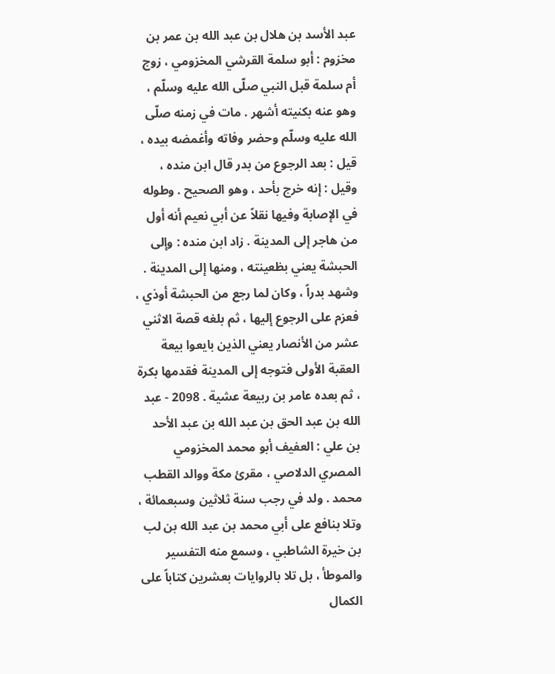عبد الأسد بن هلال بن عبد الله بن عمر بن مخزوم : أبو سلمة القرشي المخزومي ، زوج أم سلمة قبل النبي صلّى الله عليه وسلّم ، وهو عنه بكنيته أشهر . مات في زمنه صلّى الله عليه وسلّم وحضر وفاته وأغمضه بيده ، قيل : بعد الرجوع من بدر قال ابن منده ، وقيل : إنه خرج بأحد ، وهو الصحيح . وطوله في الإصابة وفيها نقلاً عن أبي نعيم أنه أول من هاجر إلى المدينة . زاد ابن منده : وإلى الحبشة يعني بظعينته ، ومنها إلى المدينة . وشهد بدراً ، وكان لما رجع من الحبشة أوذي ، فعزم على الرجوع إليها ، ثم بلغه قصة الاثني عشر من الأنصار يعني الذين بايعوا بيعة العقبة الأولى فتوجه إلى المدينة فقدمها بكرة ، ثم بعده عامر بن ربيعة عشية . 2098 - عبد الله بن عبد الحق بن عبد الله بن عبد الأحد بن علي : العفيف أبو محمد المخزومي المصري الدلاصي ، مقرئ مكة ووالد القطب محمد . ولد في رجب سنة ثلاثين وسبعمائة ، وتلا بنافع على أبي محمد بن عبد الله بن لب بن خيرة الشاطبي ، وسمع منه التفسير والموطأ ، بل تلا بالروايات بعشرين كتاباً على الكمال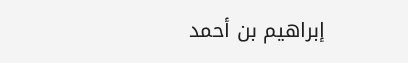إبراهيم بن أحمد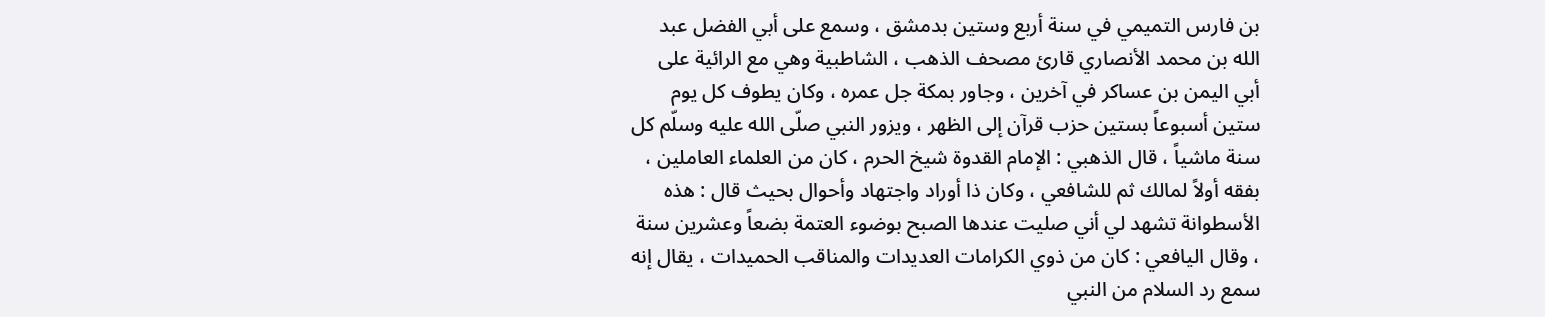بن فارس التميمي في سنة أربع وستين بدمشق ، وسمع على أبي الفضل عبد الله بن محمد الأنصاري قارئ مصحف الذهب ، الشاطبية وهي مع الرائية على أبي اليمن بن عساكر في آخرين ، وجاور بمكة جل عمره ، وكان يطوف كل يوم ستين أسبوعاً بستين حزب قرآن إلى الظهر ، ويزور النبي صلّى الله عليه وسلّم كل سنة ماشياً ، قال الذهبي : الإمام القدوة شيخ الحرم ، كان من العلماء العاملين ، بفقه أولاً لمالك ثم للشافعي ، وكان ذا أوراد واجتهاد وأحوال بحيث قال : هذه الأسطوانة تشهد لي أني صليت عندها الصبح بوضوء العتمة بضعاً وعشرين سنة ، وقال اليافعي : كان من ذوي الكرامات العديدات والمناقب الحميدات ، يقال إنه سمع رد السلام من النبي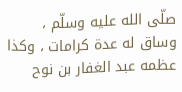صلّى الله عليه وسلّم ، وساق له عدة كرامات ، وكذا عظمه عبد الغفار بن نوح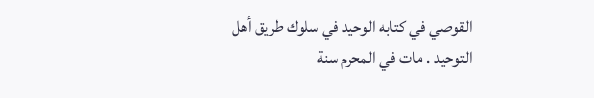القوصي في كتابه الوحيد في سلوك طريق أهل التوحيد . مات في المحرم سنة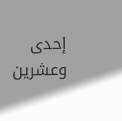إحدى وعشرين